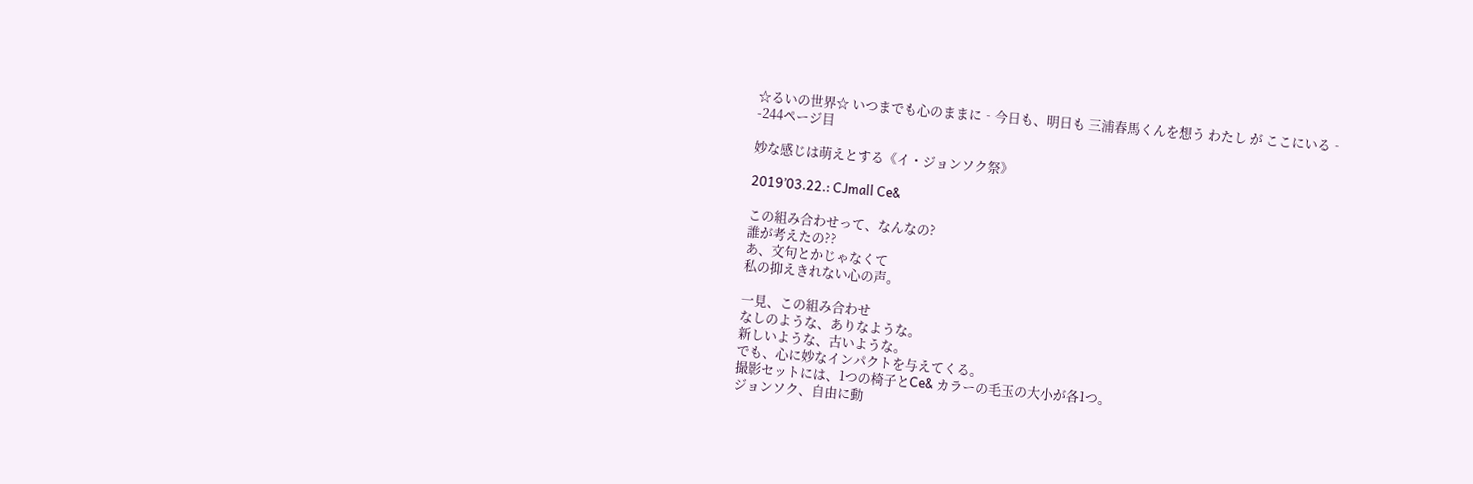☆るいの世界☆ いつまでも心のままに‐今日も、明日も 三浦春馬くんを想う わたし が ここにいる‐ -244ページ目

妙な感じは萌えとする《イ・ジョンソク祭》

2019’03.22.: CJmall Ce&

この組み合わせって、なんなの?
誰が考えたの??
あ、文句とかじゃなくて
私の抑えきれない心の声。

一見、この組み合わせ
なしのような、ありなような。
新しいような、古いような。
でも、心に妙なインパクトを与えてくる。
撮影セットには、1つの椅子とCe& カラーの毛玉の大小が各1つ。
ジョンソク、自由に動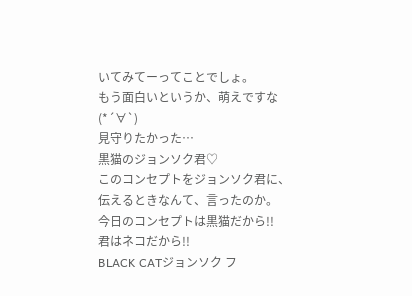いてみてーってことでしょ。
もう面白いというか、萌えですな(*´∀`)
見守りたかった…
黒猫のジョンソク君♡
このコンセプトをジョンソク君に、伝えるときなんて、言ったのか。
今日のコンセプトは黒猫だから!!
君はネコだから!!
BLACK CATジョンソク フ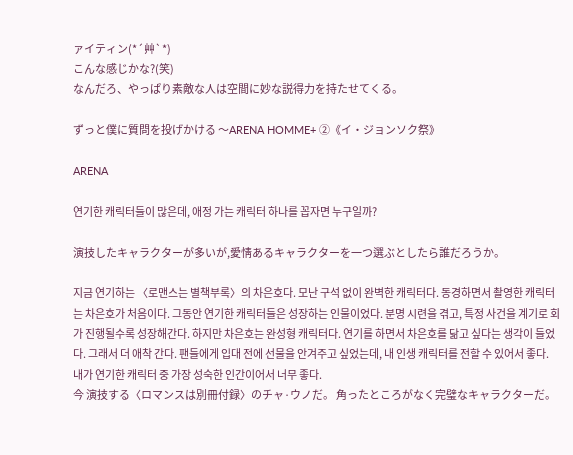ァイティン(*´艸`*)
こんな感じかな?(笑)
なんだろ、やっぱり素敵な人は空間に妙な説得力を持たせてくる。

ずっと僕に質問を投げかける 〜ARENA HOMME+ ②《イ・ジョンソク祭》

ARENA

연기한 캐릭터들이 많은데, 애정 가는 캐릭터 하나를 꼽자면 누구일까?

演技したキャラクターが多いが,愛情あるキャラクターを一つ選ぶとしたら誰だろうか。

지금 연기하는 〈로맨스는 별책부록〉의 차은호다. 모난 구석 없이 완벽한 캐릭터다. 동경하면서 촬영한 캐릭터는 차은호가 처음이다. 그동안 연기한 캐릭터들은 성장하는 인물이었다. 분명 시련을 겪고, 특정 사건을 계기로 회가 진행될수록 성장해간다. 하지만 차은호는 완성형 캐릭터다. 연기를 하면서 차은호를 닮고 싶다는 생각이 들었다. 그래서 더 애착 간다. 팬들에게 입대 전에 선물을 안겨주고 싶었는데, 내 인생 캐릭터를 전할 수 있어서 좋다. 내가 연기한 캐릭터 중 가장 성숙한 인간이어서 너무 좋다.
今 演技する〈ロマンスは別冊付録〉のチャ·ウノだ。 角ったところがなく完璧なキャラクターだ。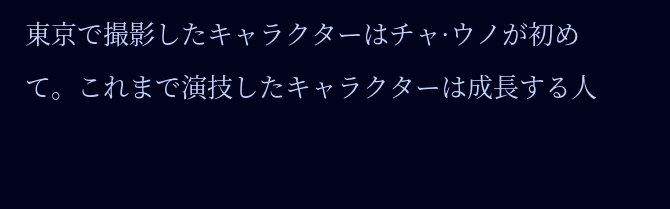東京で撮影したキャラクターはチャ·ウノが初めて。これまで演技したキャラクターは成長する人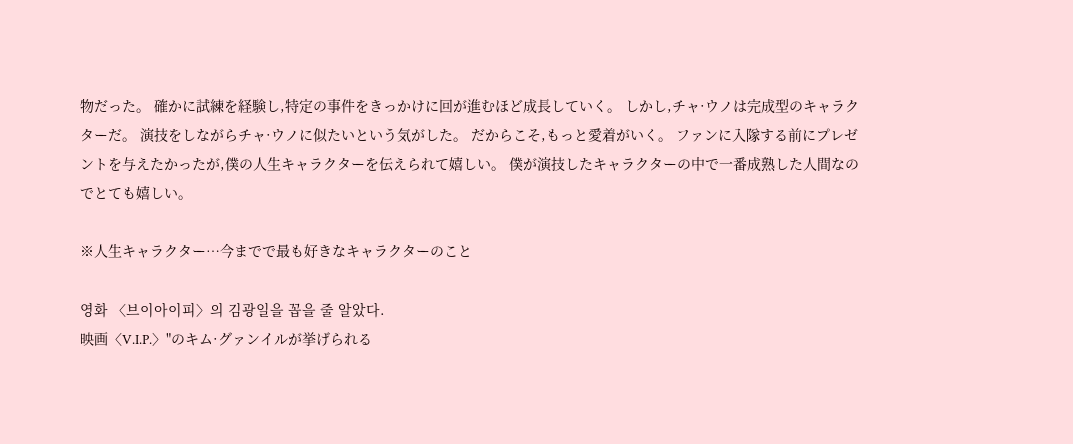物だった。 確かに試練を経験し,特定の事件をきっかけに回が進むほど成長していく。 しかし,チャ·ウノは完成型のキャラクターだ。 演技をしながらチャ·ウノに似たいという気がした。 だからこそ,もっと愛着がいく。 ファンに入隊する前にプレゼントを与えたかったが,僕の人生キャラクターを伝えられて嬉しい。 僕が演技したキャラクターの中で一番成熟した人間なのでとても嬉しい。

※人生キャラクター…今までで最も好きなキャラクターのこと

영화 〈브이아이피〉의 김광일을 꼽을 줄 알았다.
映画〈V.I.P.〉"のキム·グァンイルが挙げられる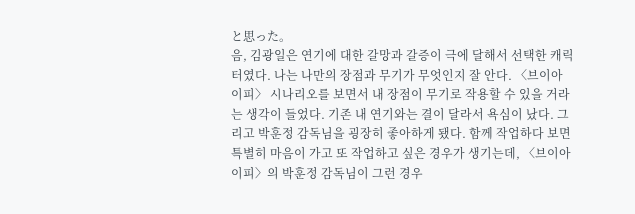と思った。
음, 김광일은 연기에 대한 갈망과 갈증이 극에 달해서 선택한 캐릭터였다. 나는 나만의 장점과 무기가 무엇인지 잘 안다. 〈브이아이피〉 시나리오를 보면서 내 장점이 무기로 작용할 수 있을 거라는 생각이 들었다. 기존 내 연기와는 결이 달라서 욕심이 났다. 그리고 박훈정 감독님을 굉장히 좋아하게 됐다. 함께 작업하다 보면 특별히 마음이 가고 또 작업하고 싶은 경우가 생기는데, 〈브이아이피〉의 박훈정 감독님이 그런 경우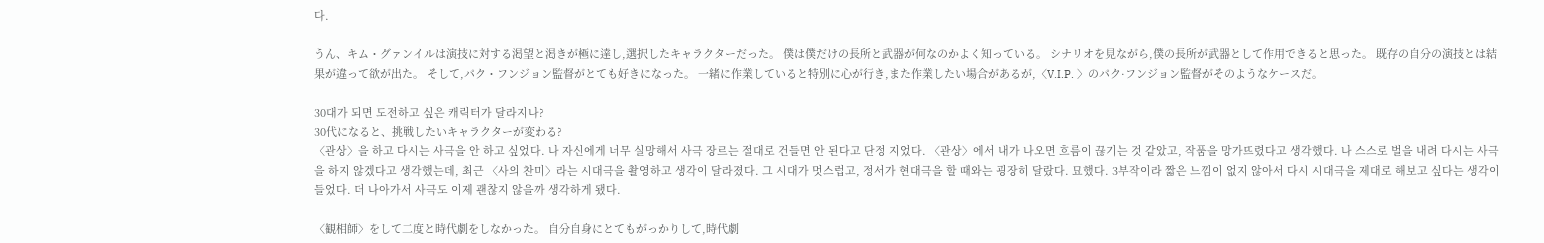다.

うん、キム・グァンイルは演技に対する渇望と渇きが極に達し,選択したキャラクターだった。 僕は僕だけの長所と武器が何なのかよく知っている。 シナリオを見ながら,僕の長所が武器として作用できると思った。 既存の自分の演技とは結果が違って欲が出た。 そして,パク・フンジョン監督がとても好きになった。 一緒に作業していると特別に心が行き,また作業したい場合があるが,〈V.I.P. 〉のパク·フンジョン監督がそのようなケースだ。

30대가 되면 도전하고 싶은 캐릭터가 달라지나?
30代になると、挑戦したいキャラクターが変わる?
〈관상〉을 하고 다시는 사극을 안 하고 싶었다. 나 자신에게 너무 실망해서 사극 장르는 절대로 건들면 안 된다고 단정 지었다. 〈관상〉에서 내가 나오면 흐름이 끊기는 것 같았고, 작품을 망가뜨렸다고 생각했다. 나 스스로 벌을 내려 다시는 사극을 하지 않겠다고 생각했는데, 최근 〈사의 찬미〉라는 시대극을 촬영하고 생각이 달라졌다. 그 시대가 멋스럽고, 정서가 현대극을 할 때와는 굉장히 달랐다. 묘했다. 3부작이라 짧은 느낌이 없지 않아서 다시 시대극을 제대로 해보고 싶다는 생각이 들었다. 더 나아가서 사극도 이제 괜찮지 않을까 생각하게 됐다.

〈観相師〉をして二度と時代劇をしなかった。 自分自身にとてもがっかりして,時代劇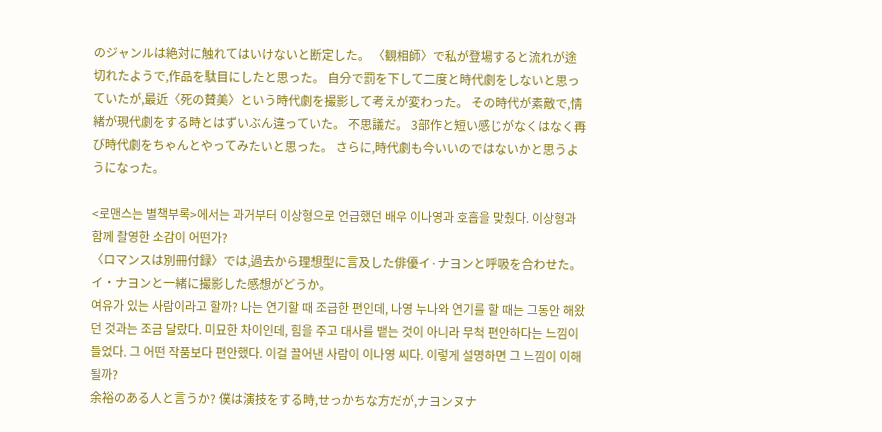のジャンルは絶対に触れてはいけないと断定した。 〈観相師〉で私が登場すると流れが途切れたようで,作品を駄目にしたと思った。 自分で罰を下して二度と時代劇をしないと思っていたが,最近〈死の賛美〉という時代劇を撮影して考えが変わった。 その時代が素敵で,情緒が現代劇をする時とはずいぶん違っていた。 不思議だ。 3部作と短い感じがなくはなく再び時代劇をちゃんとやってみたいと思った。 さらに,時代劇も今いいのではないかと思うようになった。

<로맨스는 별책부록>에서는 과거부터 이상형으로 언급했던 배우 이나영과 호흡을 맞췄다. 이상형과 함께 촬영한 소감이 어떤가?
〈ロマンスは別冊付録〉では,過去から理想型に言及した俳優イ·ナヨンと呼吸を合わせた。 イ・ナヨンと一緒に撮影した感想がどうか。
여유가 있는 사람이라고 할까? 나는 연기할 때 조급한 편인데, 나영 누나와 연기를 할 때는 그동안 해왔던 것과는 조금 달랐다. 미묘한 차이인데, 힘을 주고 대사를 뱉는 것이 아니라 무척 편안하다는 느낌이 들었다. 그 어떤 작품보다 편안했다. 이걸 끌어낸 사람이 이나영 씨다. 이렇게 설명하면 그 느낌이 이해될까?
余裕のある人と言うか? 僕は演技をする時,せっかちな方だが,ナヨンヌナ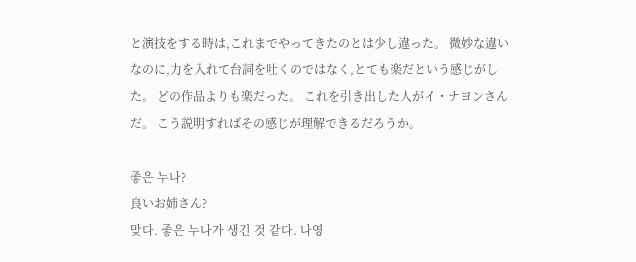と演技をする時は,これまでやってきたのとは少し違った。 微妙な違いなのに,力を入れて台詞を吐くのではなく,とても楽だという感じがした。 どの作品よりも楽だった。 これを引き出した人がイ・ナヨンさんだ。 こう説明すればその感じが理解できるだろうか。

좋은 누나?
良いお姉さん?
맞다. 좋은 누나가 생긴 것 같다. 나영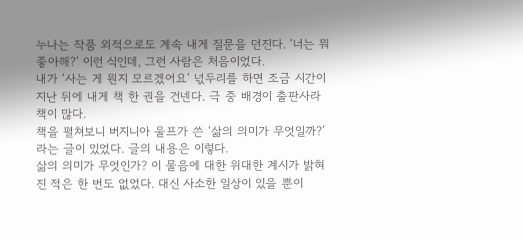누나는 작품 외적으로도 계속 내게 질문을 던진다. ‘너는 뭐 좋아해?’ 이런 식인데, 그런 사람은 처음이었다.
내가 ‘사는 게 뭔지 모르겠어요’ 넋두리를 하면 조금 시간이 지난 뒤에 내게 책 한 권을 건넨다. 극 중 배경이 출판사라 책이 많다.
책을 펼쳐보니 버지니아 울프가 쓴 ‘삶의 의미가 무엇일까?’라는 글이 있었다. 글의 내용은 이렇다.
삶의 의미가 무엇인가? 이 물음에 대한 위대한 계시가 밝혀진 적은 한 번도 없었다. 대신 사소한 일상이 있을 뿐이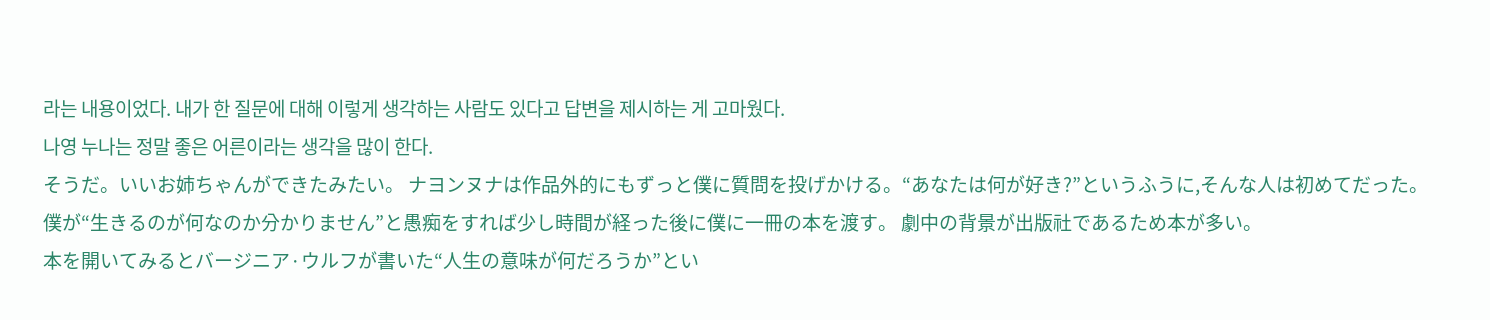라는 내용이었다. 내가 한 질문에 대해 이렇게 생각하는 사람도 있다고 답변을 제시하는 게 고마웠다.
나영 누나는 정말 좋은 어른이라는 생각을 많이 한다.
そうだ。いいお姉ちゃんができたみたい。 ナヨンヌナは作品外的にもずっと僕に質問を投げかける。“あなたは何が好き?”というふうに,そんな人は初めてだった。
僕が“生きるのが何なのか分かりません”と愚痴をすれば少し時間が経った後に僕に一冊の本を渡す。 劇中の背景が出版社であるため本が多い。
本を開いてみるとバージニア·ウルフが書いた“人生の意味が何だろうか”とい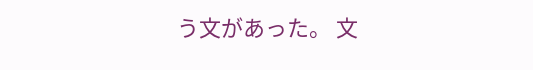う文があった。 文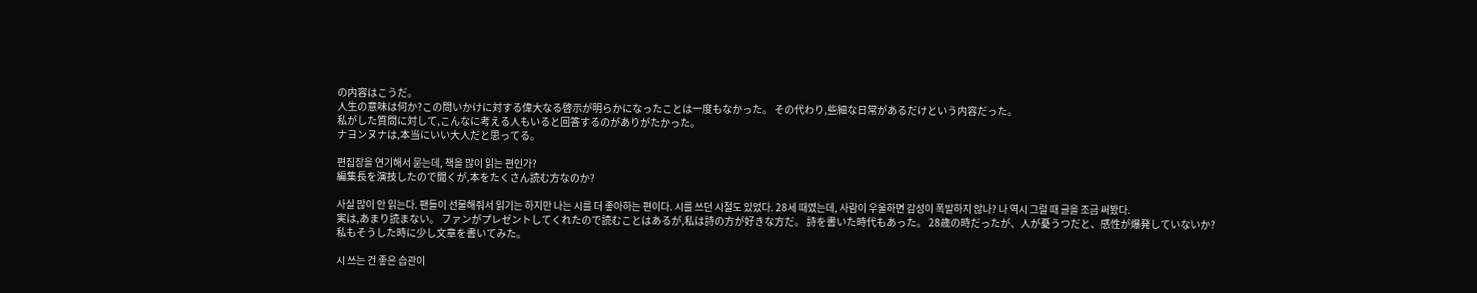の内容はこうだ。
人生の意味は何か?この問いかけに対する偉大なる啓示が明らかになったことは一度もなかった。 その代わり,些細な日常があるだけという内容だった。
私がした質問に対して,こんなに考える人もいると回答するのがありがたかった。
ナヨンヌナは,本当にいい大人だと思ってる。

편집장을 연기해서 묻는데, 책을 많이 읽는 편인가?
編集長を演技したので聞くが,本をたくさん読む方なのか?

사실 많이 안 읽는다. 팬들이 선물해줘서 읽기는 하지만 나는 시를 더 좋아하는 편이다. 시를 쓰던 시절도 있었다. 28세 때였는데, 사람이 우울하면 감성이 폭발하지 않나? 나 역시 그럴 때 글을 조금 써봤다.
実は,あまり読まない。 ファンがプレゼントしてくれたので読むことはあるが,私は詩の方が好きな方だ。 詩を書いた時代もあった。 28歳の時だったが、人が憂うつだと、感性が爆発していないか? 私もそうした時に少し文章を書いてみた。

시 쓰는 건 좋은 습관이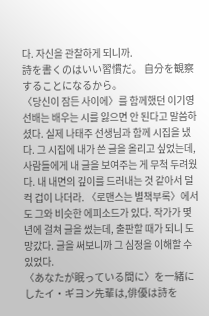다. 자신을 관찰하게 되니까.
詩を書くのはいい習慣だ。 自分を観察することになるから。
〈당신이 잠든 사이에〉를 함께했던 이기영 선배는 배우는 시를 잃으면 안 된다고 말씀하셨다. 실제 나태주 선생님과 함께 시집을 냈다. 그 시집에 내가 쓴 글을 올리고 싶었는데, 사람들에게 내 글을 보여주는 게 무척 두려웠다. 내 내면의 깊이를 드러내는 것 같아서 덜컥 겁이 나더라. 〈로맨스는 별책부록〉에서도 그와 비슷한 에피소드가 있다. 작가가 몇 년에 걸쳐 글을 썼는데, 출판할 때가 되니 도망갔다. 글을 써보니까 그 심정을 이해할 수 있었다.
〈あなたが眠っている間に〉を一緒にしたイ・ギヨン先輩は,俳優は詩を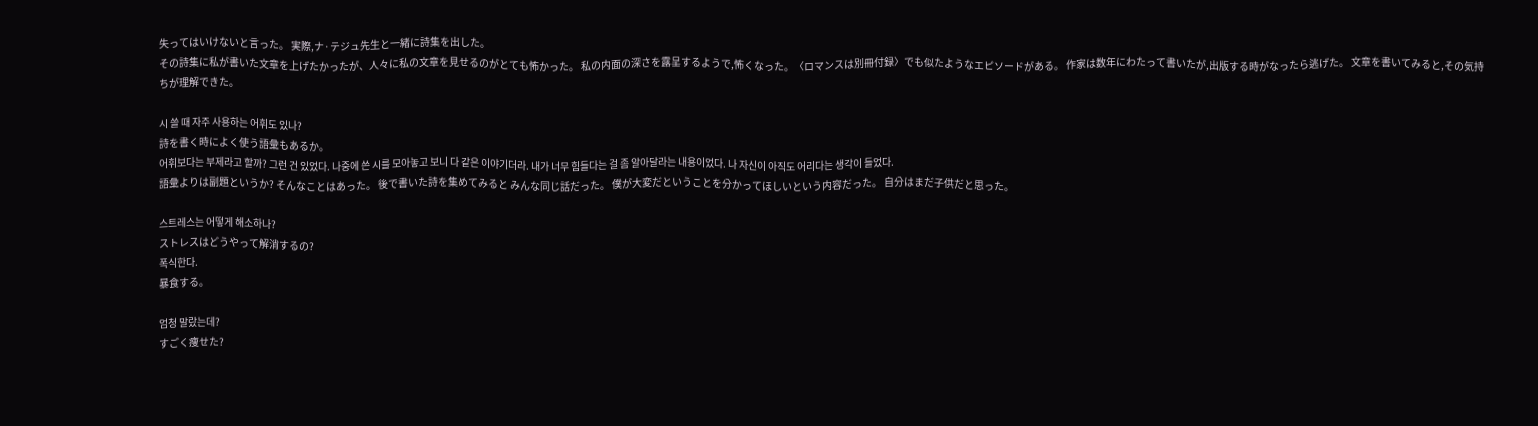失ってはいけないと言った。 実際,ナ·テジュ先生と一緒に詩集を出した。
その詩集に私が書いた文章を上げたかったが、人々に私の文章を見せるのがとても怖かった。 私の内面の深さを露呈するようで,怖くなった。〈ロマンスは別冊付録〉でも似たようなエピソードがある。 作家は数年にわたって書いたが,出版する時がなったら逃げた。 文章を書いてみると,その気持ちが理解できた。

시 쓸 때 자주 사용하는 어휘도 있나?
詩を書く時によく使う語彙もあるか。
어휘보다는 부제라고 할까? 그런 건 있었다. 나중에 쓴 시를 모아놓고 보니 다 같은 이야기더라. 내가 너무 힘들다는 걸 좀 알아달라는 내용이었다. 나 자신이 아직도 어리다는 생각이 들었다.
語彙よりは副題というか? そんなことはあった。 後で書いた詩を集めてみると みんな同じ話だった。 僕が大変だということを分かってほしいという内容だった。 自分はまだ子供だと思った。

스트레스는 어떻게 해소하나?
ストレスはどうやって解消するの?
폭식한다.
暴食する。

엄청 말랐는데?
すごく痩せた?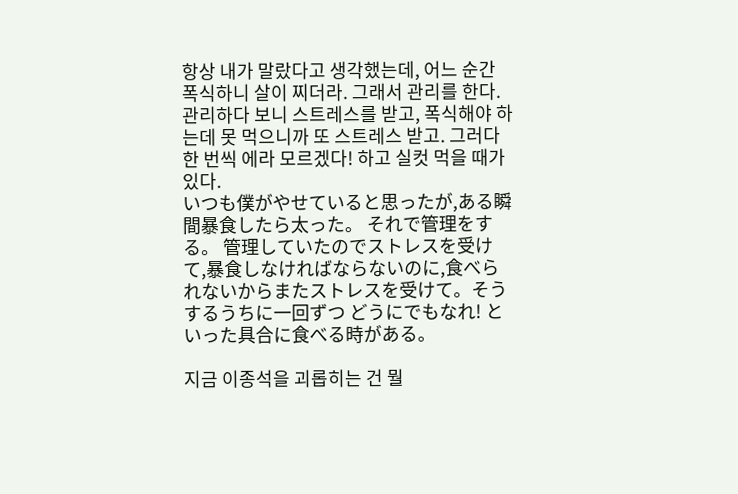항상 내가 말랐다고 생각했는데, 어느 순간 폭식하니 살이 찌더라. 그래서 관리를 한다. 관리하다 보니 스트레스를 받고, 폭식해야 하는데 못 먹으니까 또 스트레스 받고. 그러다 한 번씩 에라 모르겠다! 하고 실컷 먹을 때가 있다.
いつも僕がやせていると思ったが,ある瞬間暴食したら太った。 それで管理をする。 管理していたのでストレスを受けて,暴食しなければならないのに,食べられないからまたストレスを受けて。そうするうちに一回ずつ どうにでもなれ! といった具合に食べる時がある。

지금 이종석을 괴롭히는 건 뭘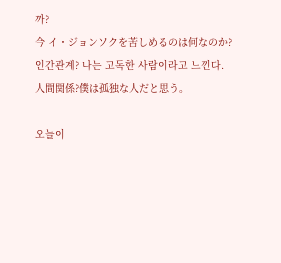까?
今 イ・ジョンソクを苦しめるのは何なのか?
인간관계? 나는 고독한 사람이라고 느낀다.
人間関係?僕は孤独な人だと思う。

오늘이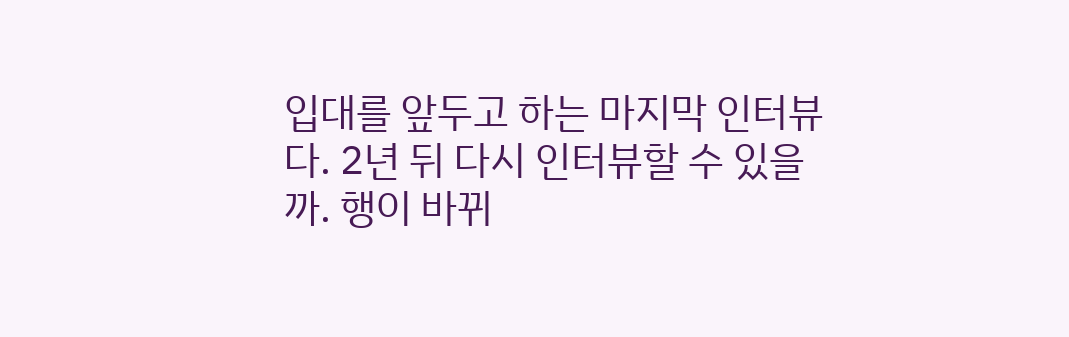입대를 앞두고 하는 마지막 인터뷰다. 2년 뒤 다시 인터뷰할 수 있을까. 행이 바뀌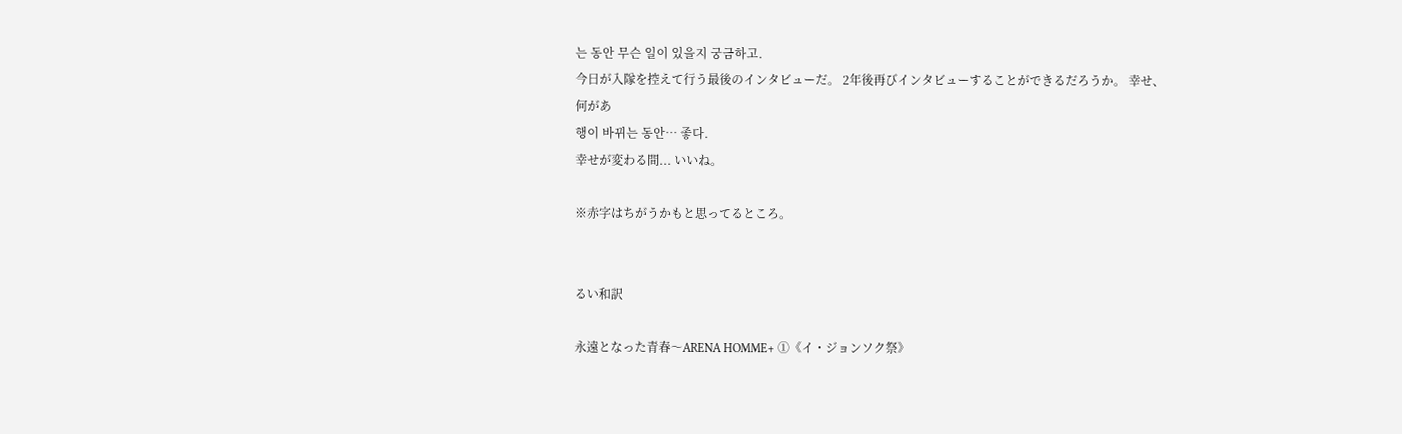는 동안 무슨 일이 있을지 궁금하고.
今日が入隊を控えて行う最後のインタビューだ。 2年後再びインタビューすることができるだろうか。 幸せ、何があ
행이 바뀌는 동안… 좋다.
幸せが変わる間... いいね。

※赤字はちがうかもと思ってるところ。


るい和訳

永遠となった青春〜ARENA HOMME+ ①《イ・ジョンソク祭》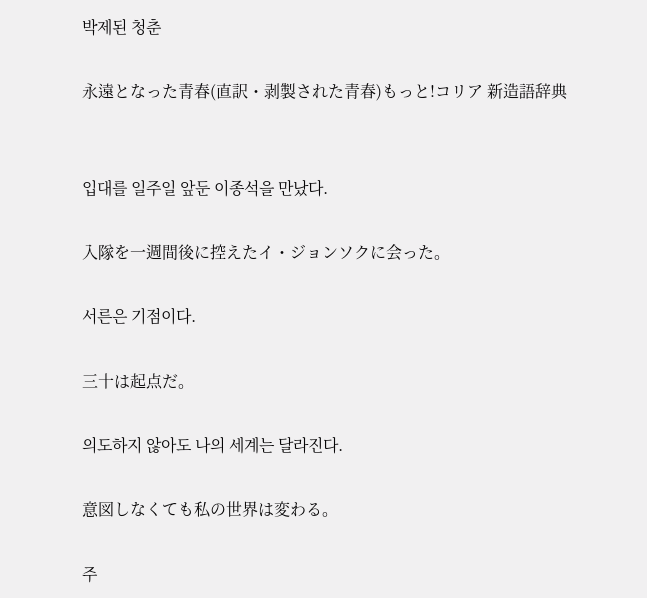박제된 청춘

永遠となった青春(直訳・剥製された青春)もっと!コリア 新造語辞典


입대를 일주일 앞둔 이종석을 만났다.

入隊を一週間後に控えたイ・ジョンソクに会った。

서른은 기점이다.

三十は起点だ。

의도하지 않아도 나의 세계는 달라진다.

意図しなくても私の世界は変わる。

주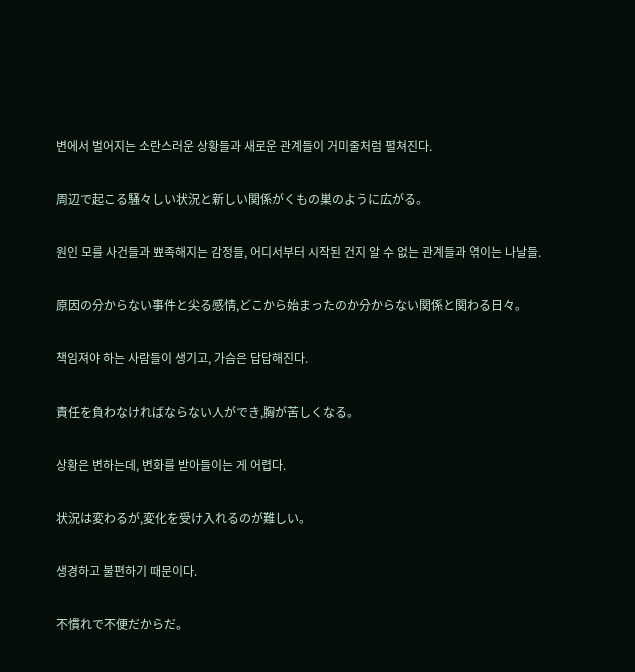변에서 벌어지는 소란스러운 상황들과 새로운 관계들이 거미줄처럼 펼쳐진다.

周辺で起こる騒々しい状況と新しい関係がくもの巣のように広がる。

원인 모를 사건들과 뾰족해지는 감정들, 어디서부터 시작된 건지 알 수 없는 관계들과 엮이는 나날들.

原因の分からない事件と尖る感情,どこから始まったのか分からない関係と関わる日々。

책임져야 하는 사람들이 생기고, 가슴은 답답해진다.

責任を負わなければならない人ができ,胸が苦しくなる。

상황은 변하는데, 변화를 받아들이는 게 어렵다.

状況は変わるが,変化を受け入れるのが難しい。

생경하고 불편하기 때문이다.

不慣れで不便だからだ。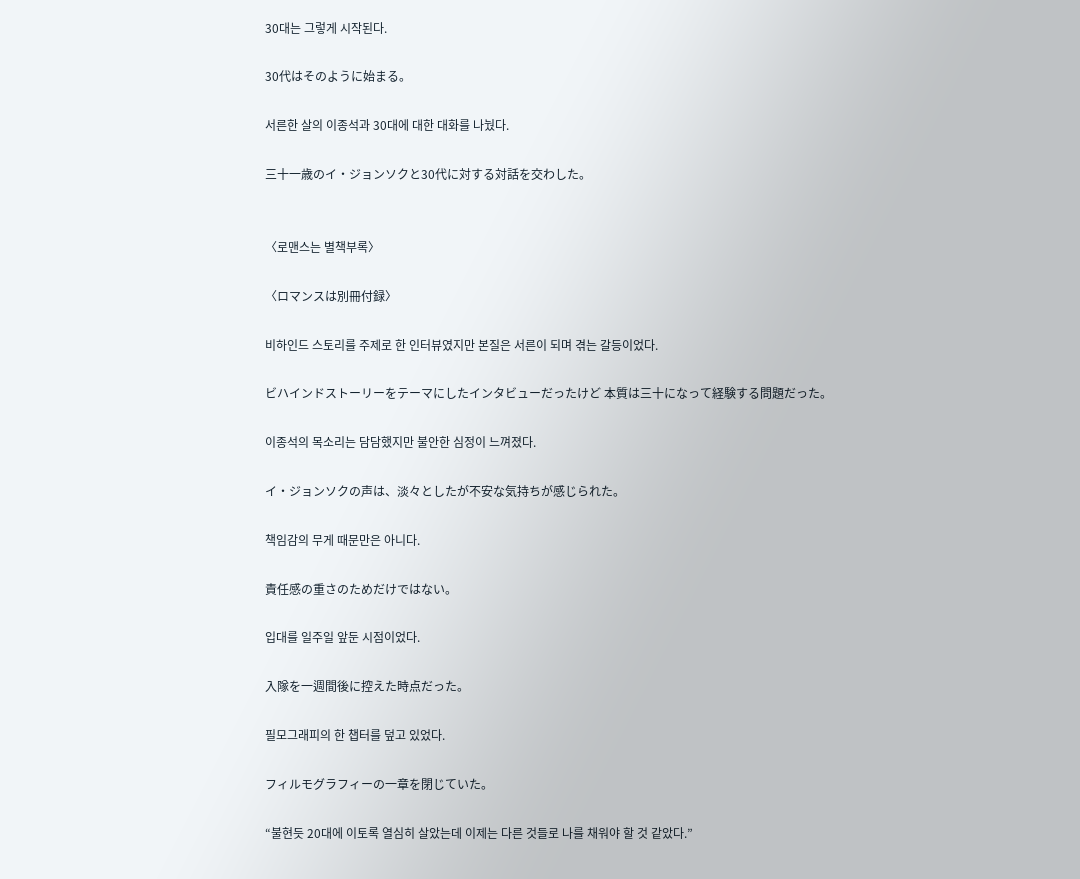30대는 그렇게 시작된다.

30代はそのように始まる。

서른한 살의 이종석과 30대에 대한 대화를 나눴다.

三十一歳のイ・ジョンソクと30代に対する対話を交わした。


〈로맨스는 별책부록〉

〈ロマンスは別冊付録〉

비하인드 스토리를 주제로 한 인터뷰였지만 본질은 서른이 되며 겪는 갈등이었다.

ビハインドストーリーをテーマにしたインタビューだったけど 本質は三十になって経験する問題だった。

이종석의 목소리는 담담했지만 불안한 심정이 느껴졌다.

イ・ジョンソクの声は、淡々としたが不安な気持ちが感じられた。

책임감의 무게 때문만은 아니다.

責任感の重さのためだけではない。

입대를 일주일 앞둔 시점이었다.

入隊を一週間後に控えた時点だった。

필모그래피의 한 챕터를 덮고 있었다.

フィルモグラフィーの一章を閉じていた。

“불현듯 20대에 이토록 열심히 살았는데 이제는 다른 것들로 나를 채워야 할 것 같았다.”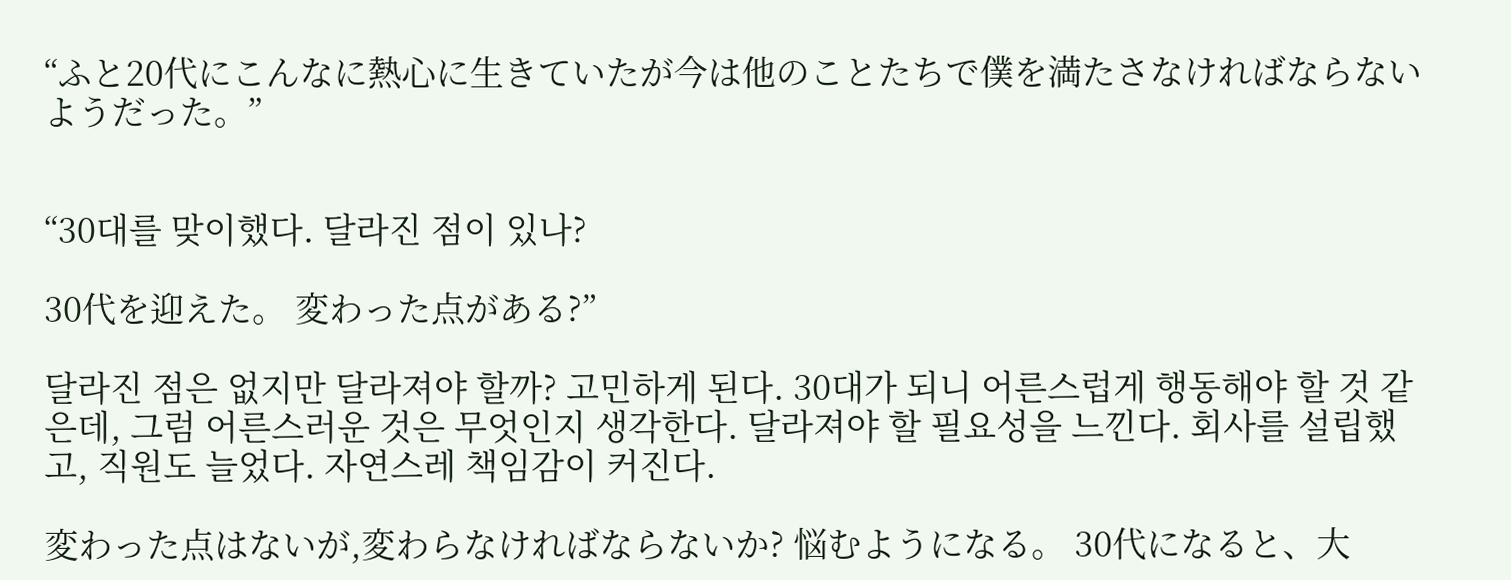“ふと20代にこんなに熱心に生きていたが今は他のことたちで僕を満たさなければならないようだった。”


“30대를 맞이했다. 달라진 점이 있나?

30代を迎えた。 変わった点がある?”

달라진 점은 없지만 달라져야 할까? 고민하게 된다. 30대가 되니 어른스럽게 행동해야 할 것 같은데, 그럼 어른스러운 것은 무엇인지 생각한다. 달라져야 할 필요성을 느낀다. 회사를 설립했고, 직원도 늘었다. 자연스레 책임감이 커진다.

変わった点はないが,変わらなければならないか? 悩むようになる。 30代になると、大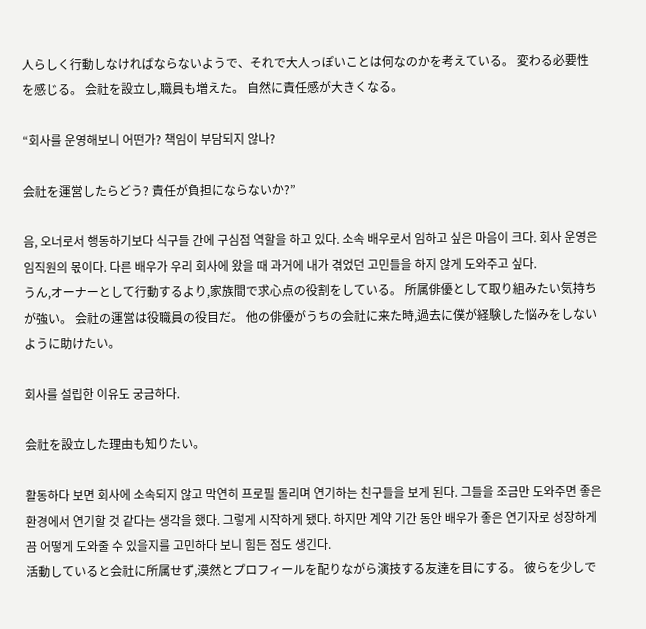人らしく行動しなければならないようで、それで大人っぽいことは何なのかを考えている。 変わる必要性を感じる。 会社を設立し,職員も増えた。 自然に責任感が大きくなる。

“회사를 운영해보니 어떤가? 책임이 부담되지 않나?

会社を運営したらどう? 責任が負担にならないか?”

음, 오너로서 행동하기보다 식구들 간에 구심점 역할을 하고 있다. 소속 배우로서 임하고 싶은 마음이 크다. 회사 운영은 임직원의 몫이다. 다른 배우가 우리 회사에 왔을 때 과거에 내가 겪었던 고민들을 하지 않게 도와주고 싶다.
うん,オーナーとして行動するより,家族間で求心点の役割をしている。 所属俳優として取り組みたい気持ちが強い。 会社の運営は役職員の役目だ。 他の俳優がうちの会社に来た時,過去に僕が経験した悩みをしないように助けたい。

회사를 설립한 이유도 궁금하다.

会社を設立した理由も知りたい。

활동하다 보면 회사에 소속되지 않고 막연히 프로필 돌리며 연기하는 친구들을 보게 된다. 그들을 조금만 도와주면 좋은 환경에서 연기할 것 같다는 생각을 했다. 그렇게 시작하게 됐다. 하지만 계약 기간 동안 배우가 좋은 연기자로 성장하게끔 어떻게 도와줄 수 있을지를 고민하다 보니 힘든 점도 생긴다.
活動していると会社に所属せず,漠然とプロフィールを配りながら演技する友達を目にする。 彼らを少しで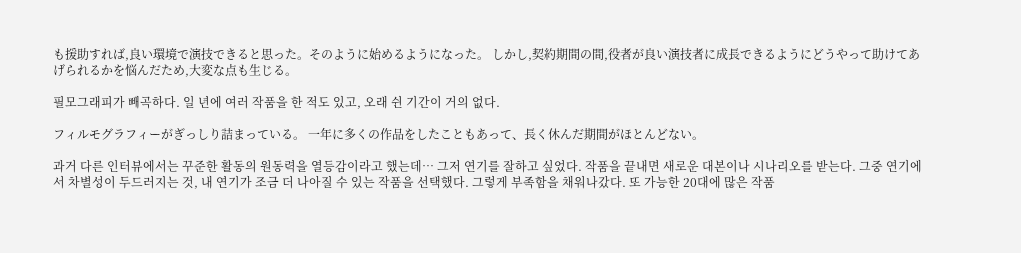も援助すれば,良い環境で演技できると思った。そのように始めるようになった。 しかし,契約期間の間,役者が良い演技者に成長できるようにどうやって助けてあげられるかを悩んだため,大変な点も生じる。

필모그래피가 빼곡하다. 일 년에 여러 작품을 한 적도 있고, 오래 쉰 기간이 거의 없다.

フィルモグラフィーがぎっしり詰まっている。 一年に多くの作品をしたこともあって、長く休んだ期間がほとんどない。

과거 다른 인터뷰에서는 꾸준한 활동의 원동력을 열등감이라고 했는데… 그저 연기를 잘하고 싶었다. 작품을 끝내면 새로운 대본이나 시나리오를 받는다. 그중 연기에서 차별성이 두드러지는 것, 내 연기가 조금 더 나아질 수 있는 작품을 선택했다. 그렇게 부족함을 채워나갔다. 또 가능한 20대에 많은 작품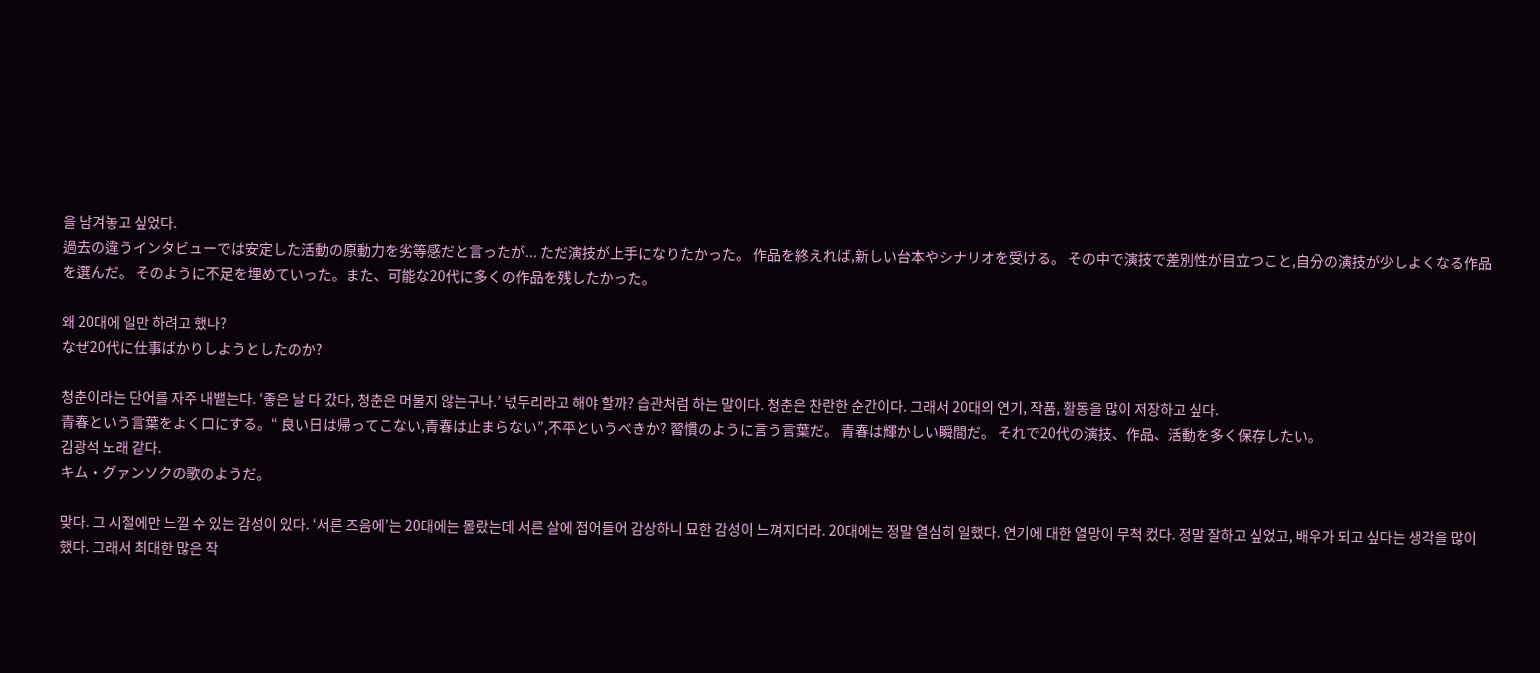을 남겨놓고 싶었다.
過去の違うインタビューでは安定した活動の原動力を劣等感だと言ったが... ただ演技が上手になりたかった。 作品を終えれば,新しい台本やシナリオを受ける。 その中で演技で差別性が目立つこと,自分の演技が少しよくなる作品を選んだ。 そのように不足を埋めていった。また、可能な20代に多くの作品を残したかった。

왜 20대에 일만 하려고 했나?
なぜ20代に仕事ばかりしようとしたのか?

청춘이라는 단어를 자주 내뱉는다. ‘좋은 날 다 갔다, 청춘은 머물지 않는구나.’ 넋두리라고 해야 할까? 습관처럼 하는 말이다. 청춘은 찬란한 순간이다. 그래서 20대의 연기, 작품, 활동을 많이 저장하고 싶다.
青春という言葉をよく口にする。“ 良い日は帰ってこない,青春は止まらない”,不平というべきか? 習慣のように言う言葉だ。 青春は輝かしい瞬間だ。 それで20代の演技、作品、活動を多く保存したい。
김광석 노래 같다.
キム・グァンソクの歌のようだ。

맞다. 그 시절에만 느낄 수 있는 감성이 있다. ‘서른 즈음에’는 20대에는 몰랐는데 서른 살에 접어들어 감상하니 묘한 감성이 느껴지더라. 20대에는 정말 열심히 일했다. 연기에 대한 열망이 무척 컸다. 정말 잘하고 싶었고, 배우가 되고 싶다는 생각을 많이 했다. 그래서 최대한 많은 작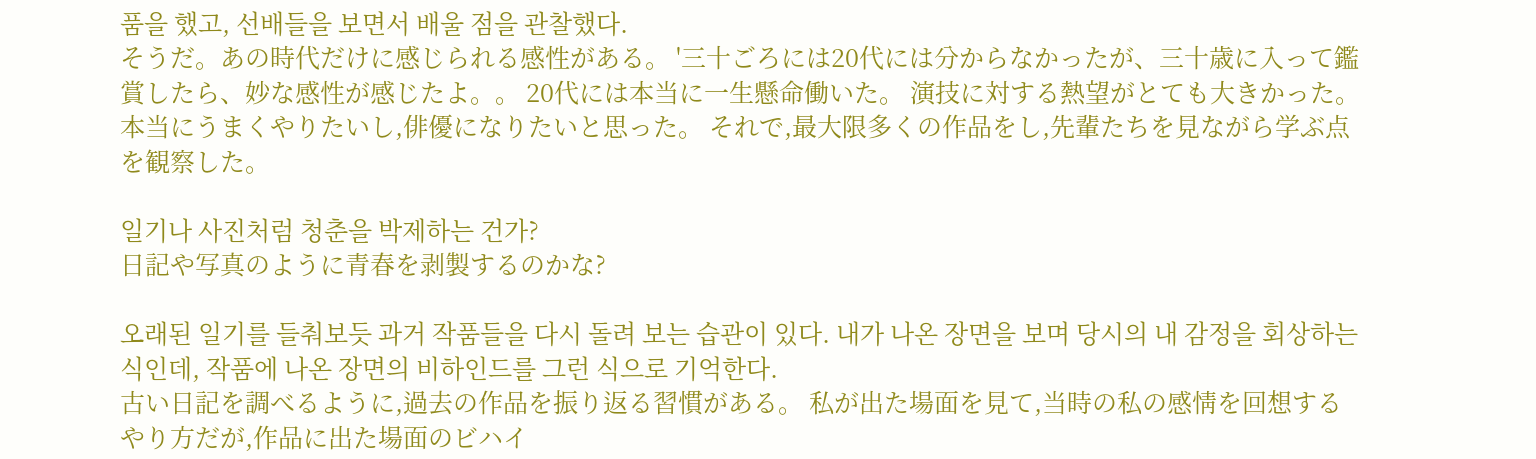품을 했고, 선배들을 보면서 배울 점을 관찰했다.
そうだ。あの時代だけに感じられる感性がある。 '三十ごろには20代には分からなかったが、三十歳に入って鑑賞したら、妙な感性が感じたよ。。 20代には本当に一生懸命働いた。 演技に対する熱望がとても大きかった。 本当にうまくやりたいし,俳優になりたいと思った。 それで,最大限多くの作品をし,先輩たちを見ながら学ぶ点を観察した。

일기나 사진처럼 청춘을 박제하는 건가?
日記や写真のように青春を剥製するのかな?

오래된 일기를 들춰보듯 과거 작품들을 다시 돌려 보는 습관이 있다. 내가 나온 장면을 보며 당시의 내 감정을 회상하는 식인데, 작품에 나온 장면의 비하인드를 그런 식으로 기억한다.
古い日記を調べるように,過去の作品を振り返る習慣がある。 私が出た場面を見て,当時の私の感情を回想するやり方だが,作品に出た場面のビハイ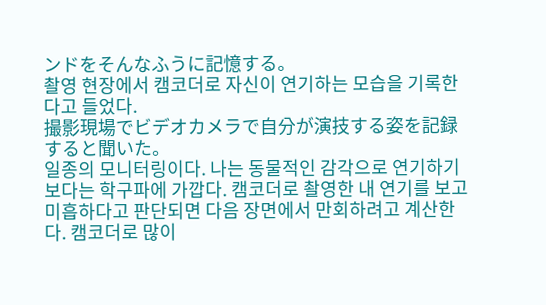ンドをそんなふうに記憶する。
촬영 현장에서 캠코더로 자신이 연기하는 모습을 기록한다고 들었다.
撮影現場でビデオカメラで自分が演技する姿を記録すると聞いた。
일종의 모니터링이다. 나는 동물적인 감각으로 연기하기보다는 학구파에 가깝다. 캠코더로 촬영한 내 연기를 보고 미흡하다고 판단되면 다음 장면에서 만회하려고 계산한다. 캠코더로 많이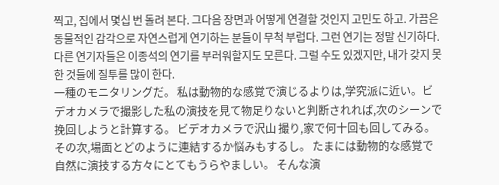찍고, 집에서 몇십 번 돌려 본다. 그다음 장면과 어떻게 연결할 것인지 고민도 하고. 가끔은 동물적인 감각으로 자연스럽게 연기하는 분들이 무척 부럽다. 그런 연기는 정말 신기하다. 다른 연기자들은 이종석의 연기를 부러워할지도 모른다. 그럴 수도 있겠지만, 내가 갖지 못한 것들에 질투를 많이 한다.
一種のモニタリングだ。 私は動物的な感覚で演じるよりは,学究派に近い。ビデオカメラで撮影した私の演技を見て物足りないと判断されれば,次のシーンで挽回しようと計算する。 ビデオカメラで沢山 撮り,家で何十回も回してみる。 その次,場面とどのように連結するか悩みもするし。 たまには動物的な感覚で自然に演技する方々にとてもうらやましい。 そんな演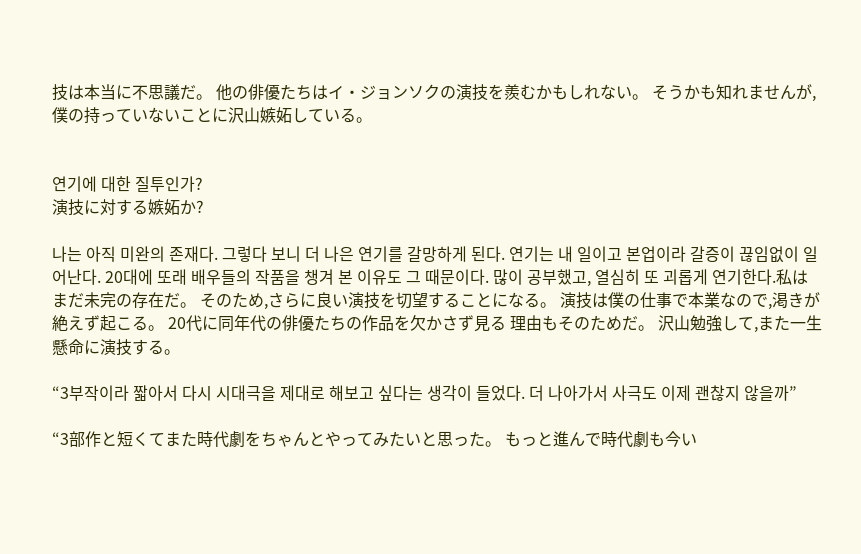技は本当に不思議だ。 他の俳優たちはイ・ジョンソクの演技を羨むかもしれない。 そうかも知れませんが,僕の持っていないことに沢山嫉妬している。


연기에 대한 질투인가?
演技に対する嫉妬か?

나는 아직 미완의 존재다. 그렇다 보니 더 나은 연기를 갈망하게 된다. 연기는 내 일이고 본업이라 갈증이 끊임없이 일어난다. 20대에 또래 배우들의 작품을 챙겨 본 이유도 그 때문이다. 많이 공부했고, 열심히 또 괴롭게 연기한다.私はまだ未完の存在だ。 そのため,さらに良い演技を切望することになる。 演技は僕の仕事で本業なので,渇きが絶えず起こる。 20代に同年代の俳優たちの作品を欠かさず見る 理由もそのためだ。 沢山勉強して,また一生懸命に演技する。

“3부작이라 짧아서 다시 시대극을 제대로 해보고 싶다는 생각이 들었다. 더 나아가서 사극도 이제 괜찮지 않을까”

“3部作と短くてまた時代劇をちゃんとやってみたいと思った。 もっと進んで時代劇も今い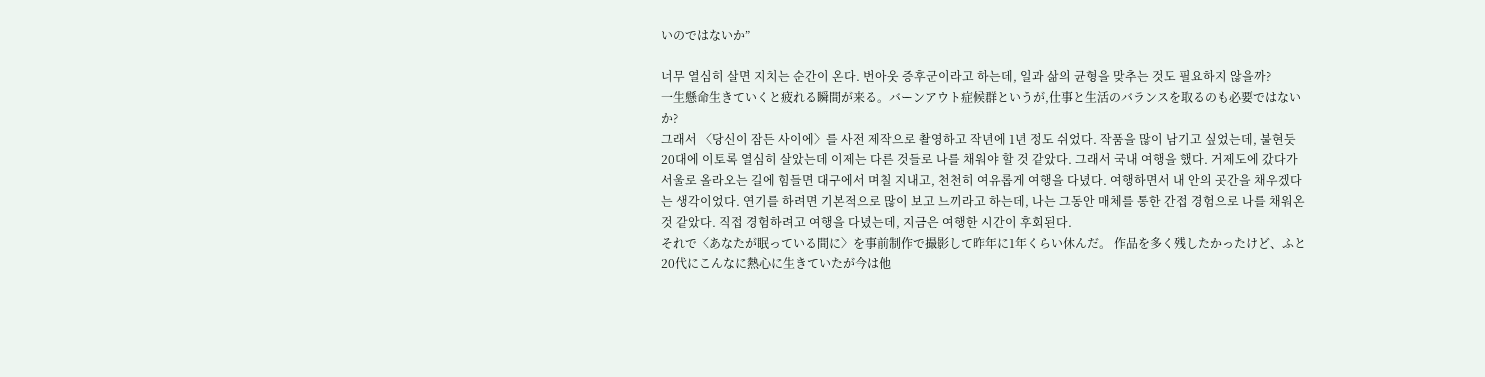いのではないか”

너무 열심히 살면 지치는 순간이 온다. 번아웃 증후군이라고 하는데, 일과 삶의 균형을 맞추는 것도 필요하지 않을까?
一生懸命生きていくと疲れる瞬間が来る。バーンアウト症候群というが,仕事と生活のバランスを取るのも必要ではないか?
그래서 〈당신이 잠든 사이에〉를 사전 제작으로 촬영하고 작년에 1년 정도 쉬었다. 작품을 많이 남기고 싶었는데, 불현듯 20대에 이토록 열심히 살았는데 이제는 다른 것들로 나를 채워야 할 것 같았다. 그래서 국내 여행을 했다. 거제도에 갔다가 서울로 올라오는 길에 힘들면 대구에서 며칠 지내고, 천천히 여유롭게 여행을 다녔다. 여행하면서 내 안의 곳간을 채우겠다는 생각이었다. 연기를 하려면 기본적으로 많이 보고 느끼라고 하는데, 나는 그동안 매체를 통한 간접 경험으로 나를 채워온 것 같았다. 직접 경험하려고 여행을 다녔는데, 지금은 여행한 시간이 후회된다.
それで〈あなたが眠っている間に〉を事前制作で撮影して昨年に1年くらい休んだ。 作品を多く残したかったけど、ふと20代にこんなに熱心に生きていたが今は他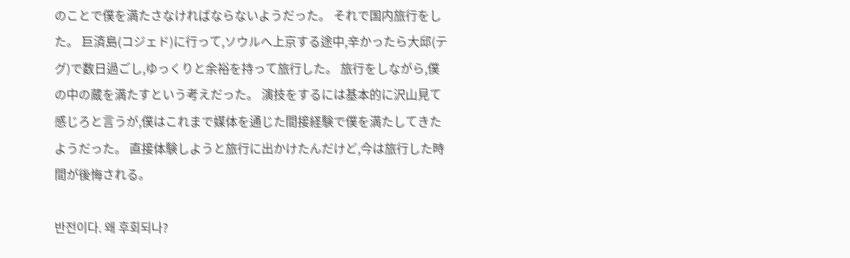のことで僕を満たさなければならないようだった。 それで国内旅行をした。 巨済島(コジェド)に行って,ソウルへ上京する途中,辛かったら大邱(テグ)で数日過ごし,ゆっくりと余裕を持って旅行した。 旅行をしながら,僕の中の蔵を満たすという考えだった。 演技をするには基本的に沢山見て感じろと言うが,僕はこれまで媒体を通じた間接経験で僕を満たしてきたようだった。 直接体験しようと旅行に出かけたんだけど,今は旅行した時間が後悔される。

반전이다. 왜 후회되나?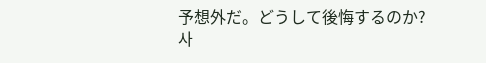予想外だ。どうして後悔するのか?
사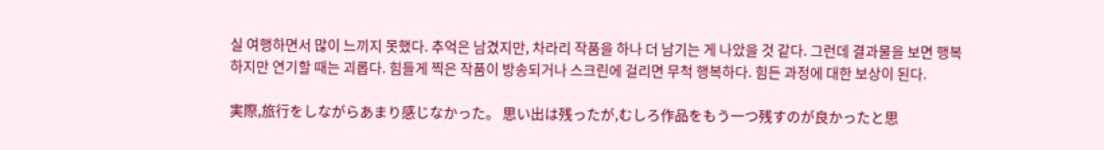실 여행하면서 많이 느끼지 못했다. 추억은 남겼지만, 차라리 작품을 하나 더 남기는 게 나았을 것 같다. 그런데 결과물을 보면 행복하지만 연기할 때는 괴롭다. 힘들게 찍은 작품이 방송되거나 스크린에 걸리면 무척 행복하다. 힘든 과정에 대한 보상이 된다.

実際,旅行をしながらあまり感じなかった。 思い出は残ったが,むしろ作品をもう一つ残すのが良かったと思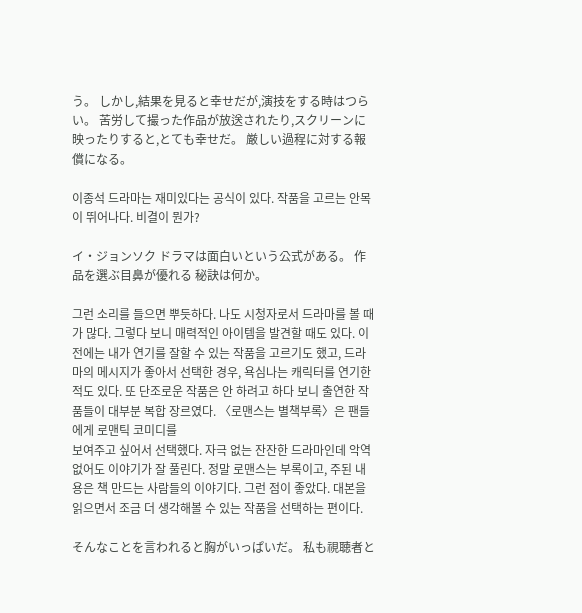う。 しかし,結果を見ると幸せだが,演技をする時はつらい。 苦労して撮った作品が放送されたり,スクリーンに映ったりすると,とても幸せだ。 厳しい過程に対する報償になる。

이종석 드라마는 재미있다는 공식이 있다. 작품을 고르는 안목이 뛰어나다. 비결이 뭔가?

イ・ジョンソク ドラマは面白いという公式がある。 作品を選ぶ目鼻が優れる 秘訣は何か。

그런 소리를 들으면 뿌듯하다. 나도 시청자로서 드라마를 볼 때가 많다. 그렇다 보니 매력적인 아이템을 발견할 때도 있다. 이전에는 내가 연기를 잘할 수 있는 작품을 고르기도 했고, 드라마의 메시지가 좋아서 선택한 경우, 욕심나는 캐릭터를 연기한 적도 있다. 또 단조로운 작품은 안 하려고 하다 보니 출연한 작품들이 대부분 복합 장르였다. 〈로맨스는 별책부록〉은 팬들에게 로맨틱 코미디를
보여주고 싶어서 선택했다. 자극 없는 잔잔한 드라마인데 악역 없어도 이야기가 잘 풀린다. 정말 로맨스는 부록이고, 주된 내용은 책 만드는 사람들의 이야기다. 그런 점이 좋았다. 대본을 읽으면서 조금 더 생각해볼 수 있는 작품을 선택하는 편이다.

そんなことを言われると胸がいっぱいだ。 私も視聴者と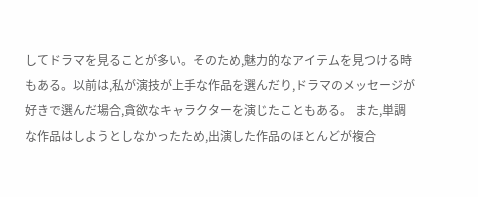してドラマを見ることが多い。そのため,魅力的なアイテムを見つける時もある。以前は,私が演技が上手な作品を選んだり,ドラマのメッセージが好きで選んだ場合,貪欲なキャラクターを演じたこともある。 また,単調な作品はしようとしなかったため,出演した作品のほとんどが複合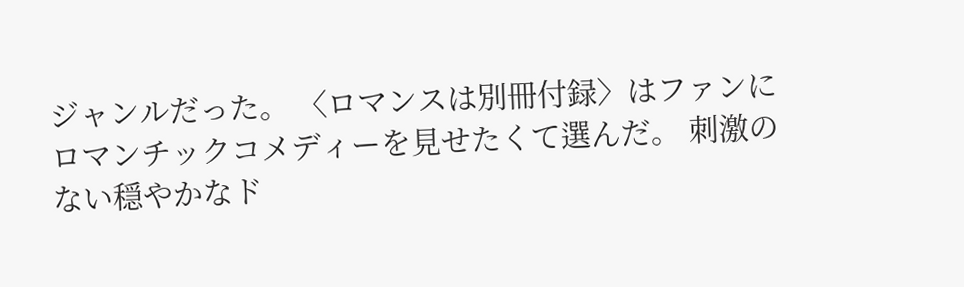ジャンルだった。 〈ロマンスは別冊付録〉はファンにロマンチックコメディーを見せたくて選んだ。 刺激のない穏やかなド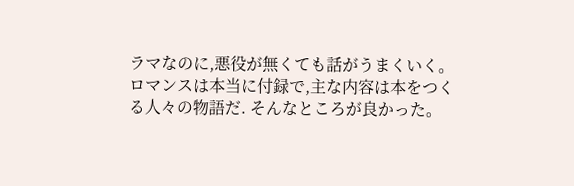ラマなのに,悪役が無くても話がうまくいく。 ロマンスは本当に付録で,主な内容は本をつくる人々の物語だ. そんなところが良かった。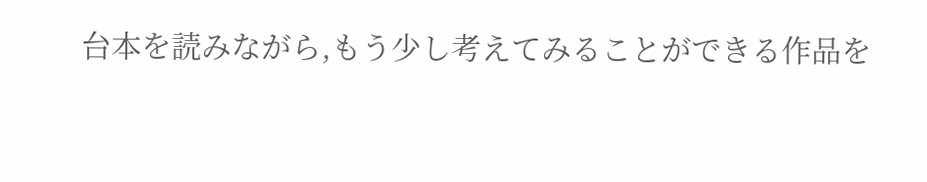台本を読みながら,もう少し考えてみることができる作品を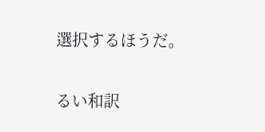選択するほうだ。

るい和訳